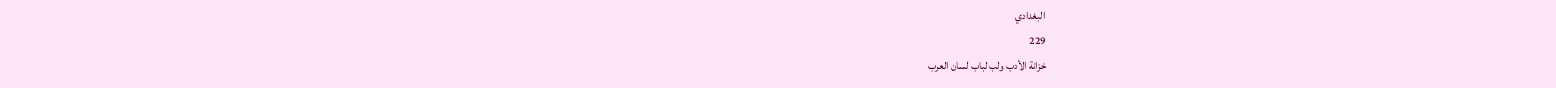البغدادي
229
خزانة الأدب ولب لباب لسان العرب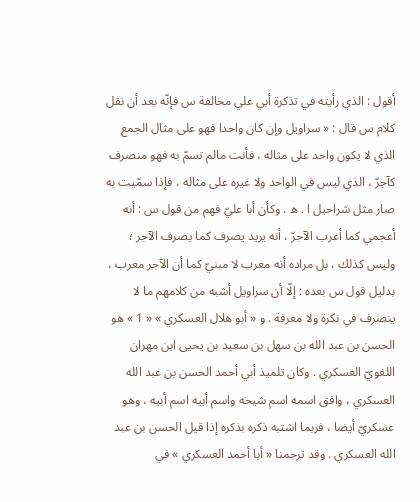أقول : الذي رأيته في تذكرة أبي علي مخالفة س فإنّه بعد أن نقل كلام س قال : « سراويل وإن كان واحدا فهو على مثال الجمع الذي لا يكون واحد على مثاله ، فأنت مالم تسمّ به فهو منصرف كآجرّ ، الذي ليس في الواحد ولا غيره على مثاله ، فإذا سمّيت به صار مثل شراحيل ا . ه . وكأن أبا عليّ فهم من قول س : أنه أعجمي كما أعرب الآجرّ ، أنه يريد يصرف كما يصرف الآجر ؛ وليس كذلك ، بل مراده أنه معرب لا مبنيّ كما أن الآجر معرب ، بدليل قول س بعده : إلّا أن سراويل أشبه من كلامهم ما لا ينصرف في نكرة ولا معرفة . و « أبو هلال العسكري » « 1 » هو الحسن بن عبد الله بن سهل بن سعيد بن يحيى ابن مهران اللغويّ العسكري . وكان تلميذ أبي أحمد الحسن بن عبد الله العسكري ، وافق اسمه اسم شيخه واسم أبيه اسم أبيه ، وهو عسكريّ أيضا ، فربما اشتبه ذكره بذكره إذا قيل الحسن بن عبد الله العسكري . وقد ترجمنا « أبا أحمد العسكري » في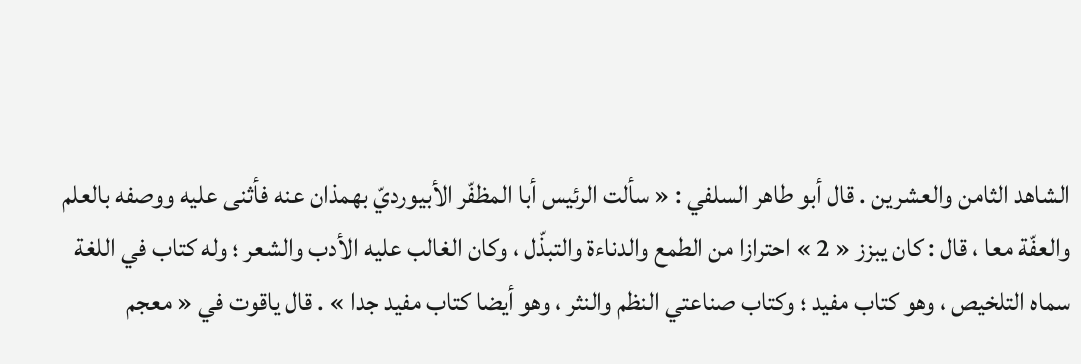الشاهد الثامن والعشرين . قال أبو طاهر السلفي : « سألت الرئيس أبا المظفّر الأبيورديّ بهمذان عنه فأثنى عليه ووصفه بالعلم والعفّة معا ، قال : كان يبزز « 2 » احترازا من الطمع والدناءة والتبذّل ، وكان الغالب عليه الأدب والشعر ؛ وله كتاب في اللغة سماه التلخيص ، وهو كتاب مفيد ؛ وكتاب صناعتي النظم والنثر ، وهو أيضا كتاب مفيد جدا » . قال ياقوت في « معجم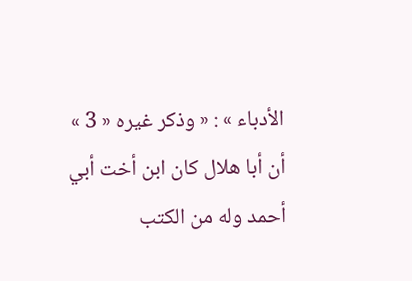الأدباء » : « وذكر غيره « 3 » أن أبا هلال كان ابن أخت أبي أحمد وله من الكتب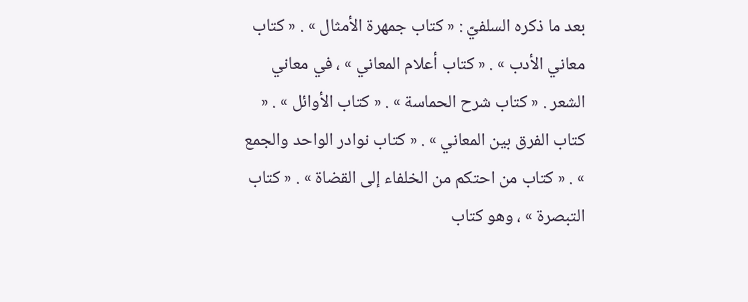بعد ما ذكره السلفيّ : « كتاب جمهرة الأمثال » . « كتاب معاني الأدب » . « كتاب أعلام المعاني » ، في معاني الشعر . « كتاب شرح الحماسة » . « كتاب الأوائل » . « كتاب الفرق بين المعاني » . « كتاب نوادر الواحد والجمع » . « كتاب من احتكم من الخلفاء إلى القضاة » . « كتاب التبصرة » ، وهو كتاب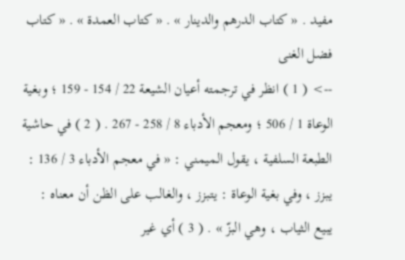مفيد . « كتاب الدرهم والدينار » . « كتاب العمدة » . « كتاب فضل الغنى
--> ( 1 ) انظر في ترجمته أعيان الشيعة 22 / 154 - 159 ؛ وبغية الوعاة 1 / 506 ؛ ومعجم الأدباء 8 / 258 - 267 . ( 2 ) في حاشية الطبعة السلفية ، يقول الميمني : « في معجم الأدباء 3 / 136 : يبزز ، وفي بغية الوعاة : يتبزز ، والغالب على الظن أن معناه : يبيع الثياب ، وهي البزّ » . ( 3 ) أي غير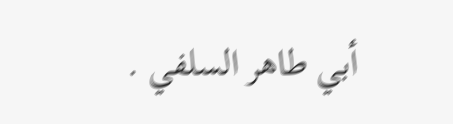أبي طاهر السلفي .